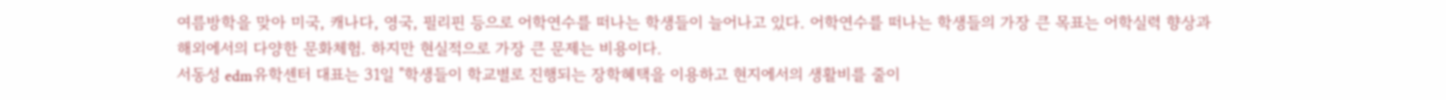여름방학을 맞아 미국, 캐나다, 영국, 필리핀 등으로 어학연수를 떠나는 학생들이 늘어나고 있다. 어학연수를 떠나는 학생들의 가장 큰 목표는 어학실력 향상과 해외에서의 다양한 문화체험. 하지만 현실적으로 가장 큰 문제는 비용이다.
서동성 edm유학센터 대표는 31일 "학생들이 학교별로 진행되는 장학혜택을 이용하고 현지에서의 생활비를 줄이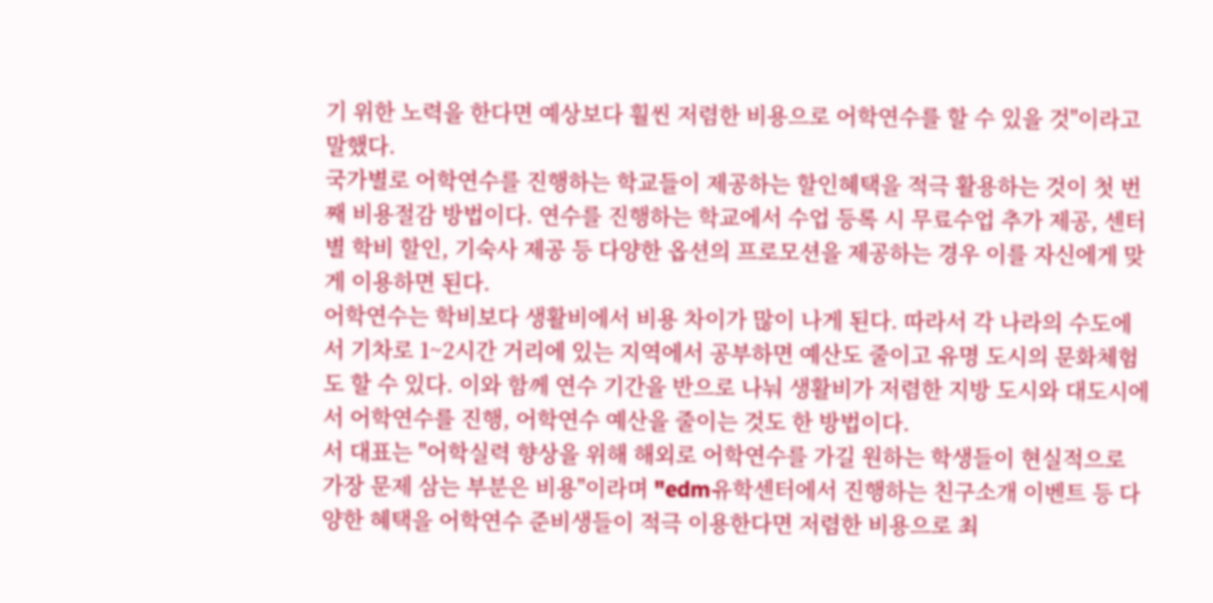기 위한 노력을 한다면 예상보다 훨씬 저렴한 비용으로 어학연수를 할 수 있을 것"이라고 말했다.
국가별로 어학연수를 진행하는 학교들이 제공하는 할인혜택을 적극 활용하는 것이 첫 번째 비용절감 방법이다. 연수를 진행하는 학교에서 수업 등록 시 무료수업 추가 제공, 센터별 학비 할인, 기숙사 제공 등 다양한 옵션의 프로모션을 제공하는 경우 이를 자신에게 맞게 이용하면 된다.
어학연수는 학비보다 생활비에서 비용 차이가 많이 나게 된다. 따라서 각 나라의 수도에서 기차로 1~2시간 거리에 있는 지역에서 공부하면 예산도 줄이고 유명 도시의 문화체험도 할 수 있다. 이와 함께 연수 기간을 반으로 나눠 생활비가 저렴한 지방 도시와 대도시에서 어학연수를 진행, 어학연수 예산을 줄이는 것도 한 방법이다.
서 대표는 "어학실력 향상을 위해 해외로 어학연수를 가길 원하는 학생들이 현실적으로 가장 문제 삼는 부분은 비용"이라며 "edm유학센터에서 진행하는 친구소개 이벤트 등 다양한 혜택을 어학연수 준비생들이 적극 이용한다면 저렴한 비용으로 최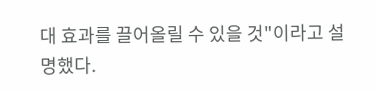대 효과를 끌어올릴 수 있을 것"이라고 설명했다.